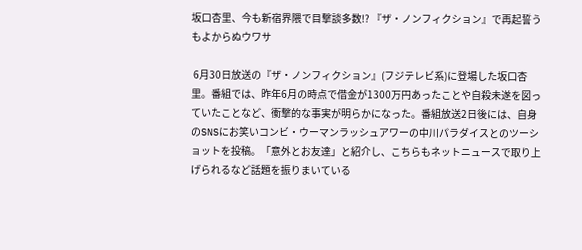坂口杏里、今も新宿界隈で目撃談多数!? 『ザ・ノンフィクション』で再起誓うもよからぬウワサ

 6月30日放送の『ザ・ノンフィクション』(フジテレビ系)に登場した坂口杏里。番組では、昨年6月の時点で借金が1300万円あったことや自殺未遂を図っていたことなど、衝撃的な事実が明らかになった。番組放送2日後には、自身のSNSにお笑いコンビ・ウーマンラッシュアワーの中川パラダイスとのツーショットを投稿。「意外とお友達」と紹介し、こちらもネットニュースで取り上げられるなど話題を振りまいている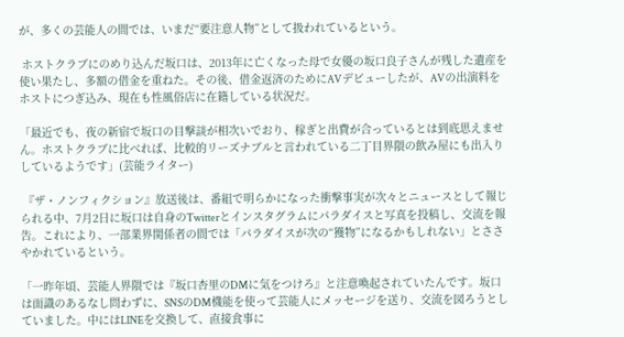が、多くの芸能人の間では、いまだ“要注意人物”として扱われているという。

 ホストクラブにのめり込んだ坂口は、2013年に亡くなった母で女優の坂口良子さんが残した遺産を使い果たし、多額の借金を重ねた。その後、借金返済のためにAVデビューしたが、AVの出演料をホストにつぎ込み、現在も性風俗店に在籍している状況だ。

「最近でも、夜の新宿で坂口の目撃談が相次いでおり、稼ぎと出費が合っているとは到底思えません。ホストクラブに比べれば、比較的リーズナブルと言われている二丁目界隈の飲み屋にも出入りしているようです」(芸能ライター)

 『ザ・ノンフィクション』放送後は、番組で明らかになった衝撃事実が次々とニュースとして報じられる中、7月2日に坂口は自身のTwitterとインスタグラムにパラダイスと写真を投稿し、交流を報告。これにより、一部業界関係者の間では「パラダイスが次の“獲物”になるかもしれない」とささやかれているという。

「一昨年頃、芸能人界隈では『坂口杏里のDMに気をつけろ』と注意喚起されていたんです。坂口は面識のあるなし問わずに、SNSのDM機能を使って芸能人にメッセージを送り、交流を図ろうとしていました。中にはLINEを交換して、直接食事に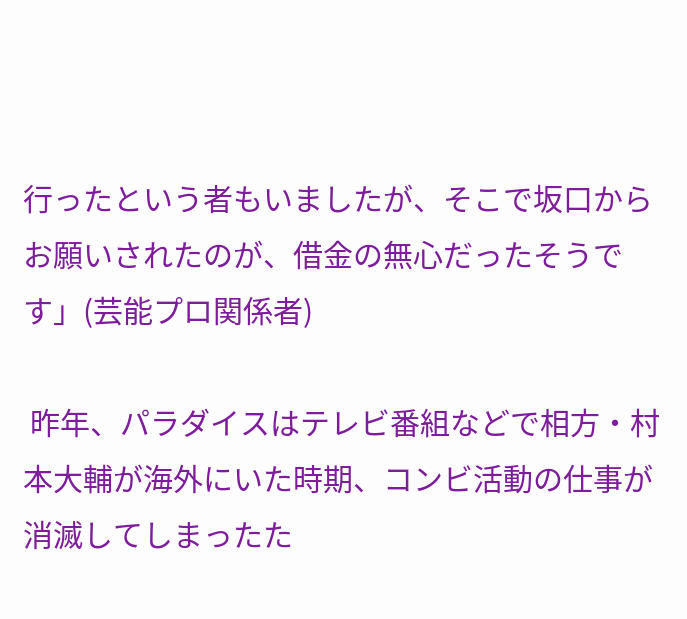行ったという者もいましたが、そこで坂口からお願いされたのが、借金の無心だったそうです」(芸能プロ関係者)

 昨年、パラダイスはテレビ番組などで相方・村本大輔が海外にいた時期、コンビ活動の仕事が消滅してしまったた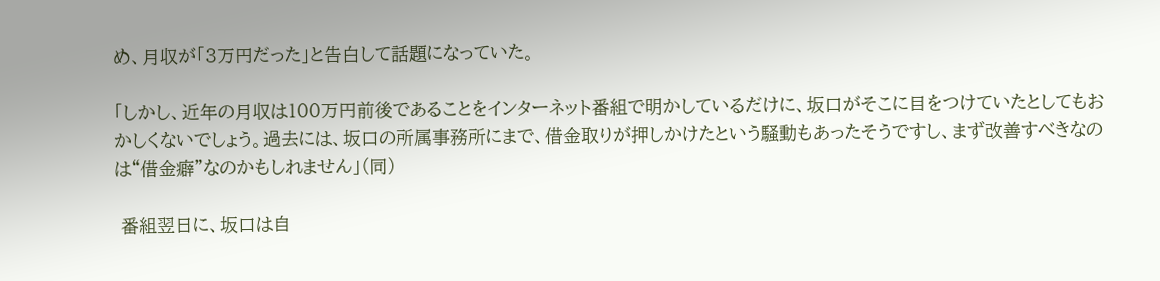め、月収が「3万円だった」と告白して話題になっていた。

「しかし、近年の月収は100万円前後であることをインターネット番組で明かしているだけに、坂口がそこに目をつけていたとしてもおかしくないでしょう。過去には、坂口の所属事務所にまで、借金取りが押しかけたという騒動もあったそうですし、まず改善すべきなのは“借金癖”なのかもしれません」(同)

 番組翌日に、坂口は自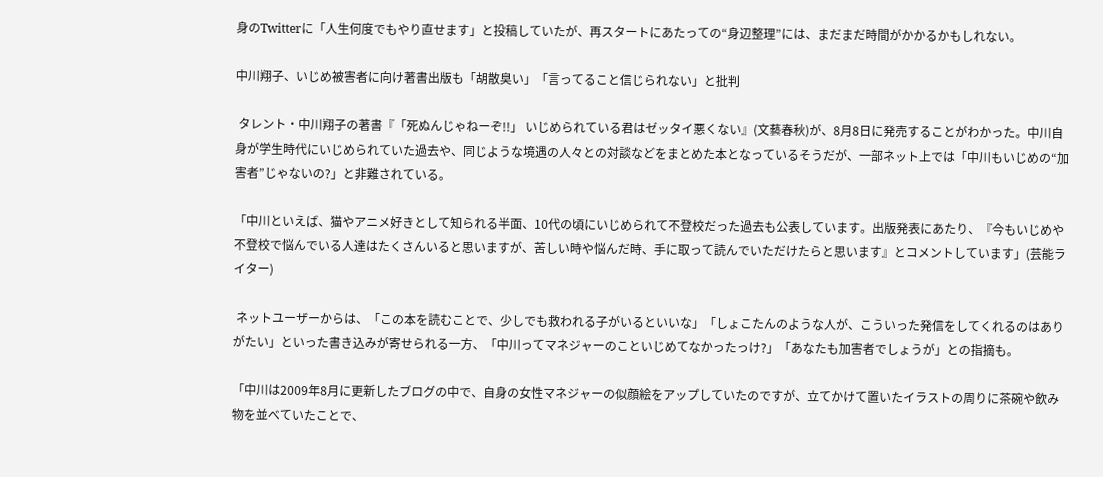身のTwitterに「人生何度でもやり直せます」と投稿していたが、再スタートにあたっての“身辺整理”には、まだまだ時間がかかるかもしれない。

中川翔子、いじめ被害者に向け著書出版も「胡散臭い」「言ってること信じられない」と批判

 タレント・中川翔子の著書『「死ぬんじゃねーぞ!!」 いじめられている君はゼッタイ悪くない』(文藝春秋)が、8月8日に発売することがわかった。中川自身が学生時代にいじめられていた過去や、同じような境遇の人々との対談などをまとめた本となっているそうだが、一部ネット上では「中川もいじめの“加害者”じゃないの?」と非難されている。

「中川といえば、猫やアニメ好きとして知られる半面、10代の頃にいじめられて不登校だった過去も公表しています。出版発表にあたり、『今もいじめや不登校で悩んでいる人達はたくさんいると思いますが、苦しい時や悩んだ時、手に取って読んでいただけたらと思います』とコメントしています」(芸能ライター)

 ネットユーザーからは、「この本を読むことで、少しでも救われる子がいるといいな」「しょこたんのような人が、こういった発信をしてくれるのはありがたい」といった書き込みが寄せられる一方、「中川ってマネジャーのこといじめてなかったっけ?」「あなたも加害者でしょうが」との指摘も。

「中川は2009年8月に更新したブログの中で、自身の女性マネジャーの似顔絵をアップしていたのですが、立てかけて置いたイラストの周りに茶碗や飲み物を並べていたことで、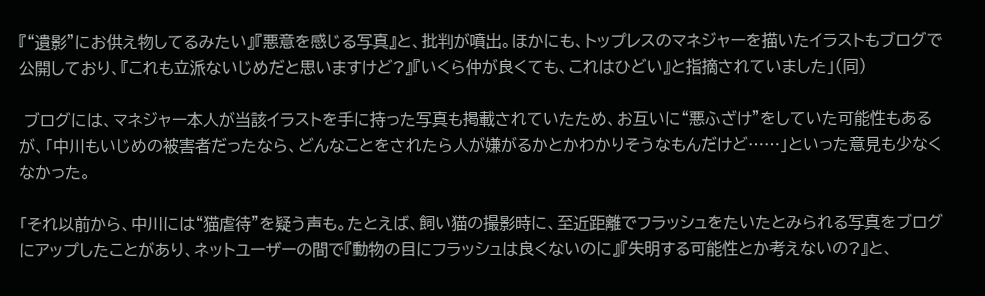『“遺影”にお供え物してるみたい』『悪意を感じる写真』と、批判が噴出。ほかにも、トップレスのマネジャーを描いたイラストもブログで公開しており、『これも立派ないじめだと思いますけど?』『いくら仲が良くても、これはひどい』と指摘されていました」(同)

 ブログには、マネジャー本人が当該イラストを手に持った写真も掲載されていたため、お互いに“悪ふざけ”をしていた可能性もあるが、「中川もいじめの被害者だったなら、どんなことをされたら人が嫌がるかとかわかりそうなもんだけど……」といった意見も少なくなかった。

「それ以前から、中川には“猫虐待”を疑う声も。たとえば、飼い猫の撮影時に、至近距離でフラッシュをたいたとみられる写真をブログにアップしたことがあり、ネットユーザーの間で『動物の目にフラッシュは良くないのに』『失明する可能性とか考えないの?』と、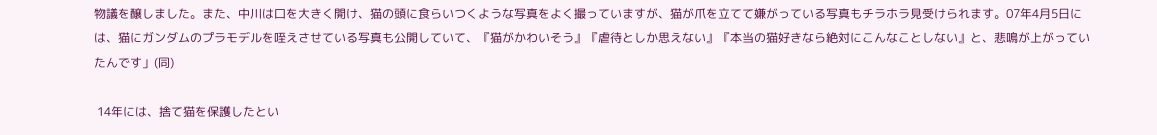物議を醸しました。また、中川は口を大きく開け、猫の頭に食らいつくような写真をよく撮っていますが、猫が爪を立てて嫌がっている写真もチラホラ見受けられます。07年4月5日には、猫にガンダムのプラモデルを咥えさせている写真も公開していて、『猫がかわいそう』『虐待としか思えない』『本当の猫好きなら絶対にこんなことしない』と、悲鳴が上がっていたんです」(同)

 14年には、捨て猫を保護したとい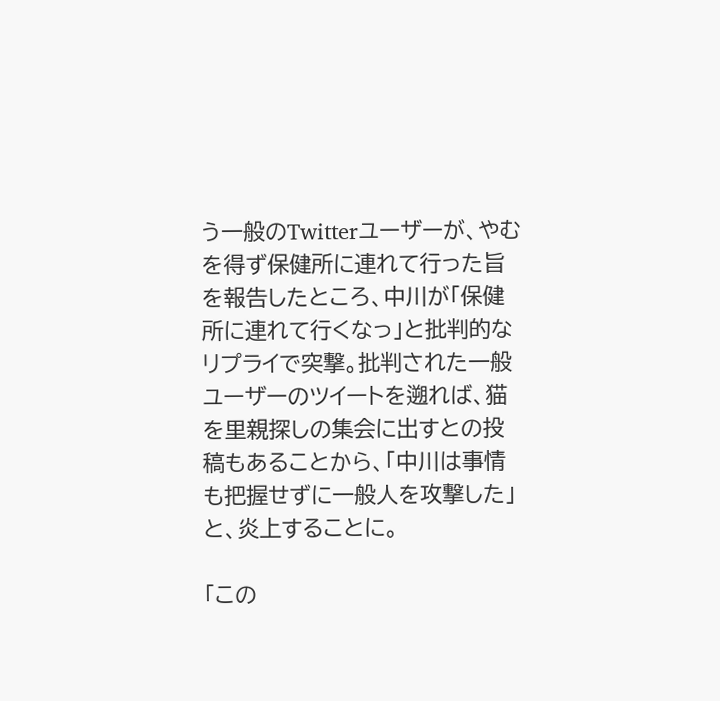う一般のTwitterユーザーが、やむを得ず保健所に連れて行った旨を報告したところ、中川が「保健所に連れて行くなっ」と批判的なリプライで突撃。批判された一般ユーザーのツイートを遡れば、猫を里親探しの集会に出すとの投稿もあることから、「中川は事情も把握せずに一般人を攻撃した」と、炎上することに。

「この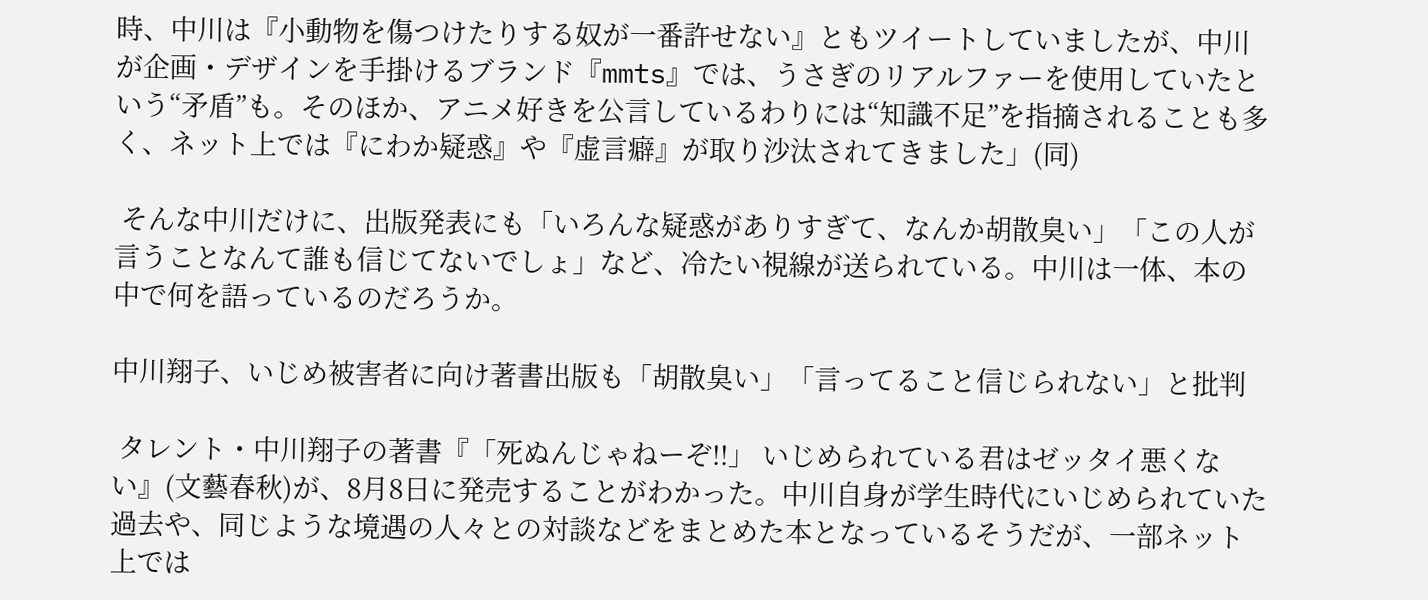時、中川は『小動物を傷つけたりする奴が一番許せない』ともツイートしていましたが、中川が企画・デザインを手掛けるブランド『mmts』では、うさぎのリアルファーを使用していたという“矛盾”も。そのほか、アニメ好きを公言しているわりには“知識不足”を指摘されることも多く、ネット上では『にわか疑惑』や『虚言癖』が取り沙汰されてきました」(同)

 そんな中川だけに、出版発表にも「いろんな疑惑がありすぎて、なんか胡散臭い」「この人が言うことなんて誰も信じてないでしょ」など、冷たい視線が送られている。中川は一体、本の中で何を語っているのだろうか。

中川翔子、いじめ被害者に向け著書出版も「胡散臭い」「言ってること信じられない」と批判

 タレント・中川翔子の著書『「死ぬんじゃねーぞ!!」 いじめられている君はゼッタイ悪くない』(文藝春秋)が、8月8日に発売することがわかった。中川自身が学生時代にいじめられていた過去や、同じような境遇の人々との対談などをまとめた本となっているそうだが、一部ネット上では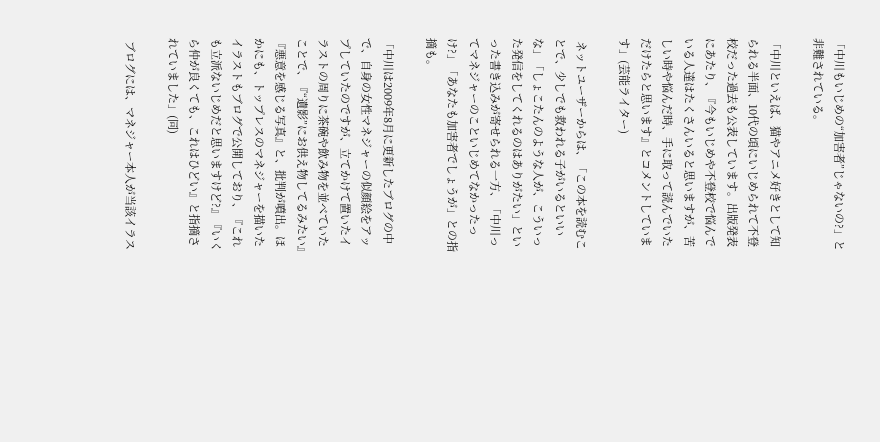「中川もいじめの“加害者”じゃないの?」と非難されている。

「中川といえば、猫やアニメ好きとして知られる半面、10代の頃にいじめられて不登校だった過去も公表しています。出版発表にあたり、『今もいじめや不登校で悩んでいる人達はたくさんいると思いますが、苦しい時や悩んだ時、手に取って読んでいただけたらと思います』とコメントしています」(芸能ライター)

 ネットユーザーからは、「この本を読むことで、少しでも救われる子がいるといいな」「しょこたんのような人が、こういった発信をしてくれるのはありがたい」といった書き込みが寄せられる一方、「中川ってマネジャーのこといじめてなかったっけ?」「あなたも加害者でしょうが」との指摘も。

「中川は2009年8月に更新したブログの中で、自身の女性マネジャーの似顔絵をアップしていたのですが、立てかけて置いたイラストの周りに茶碗や飲み物を並べていたことで、『“遺影”にお供え物してるみたい』『悪意を感じる写真』と、批判が噴出。ほかにも、トップレスのマネジャーを描いたイラストもブログで公開しており、『これも立派ないじめだと思いますけど?』『いくら仲が良くても、これはひどい』と指摘されていました」(同)

 ブログには、マネジャー本人が当該イラス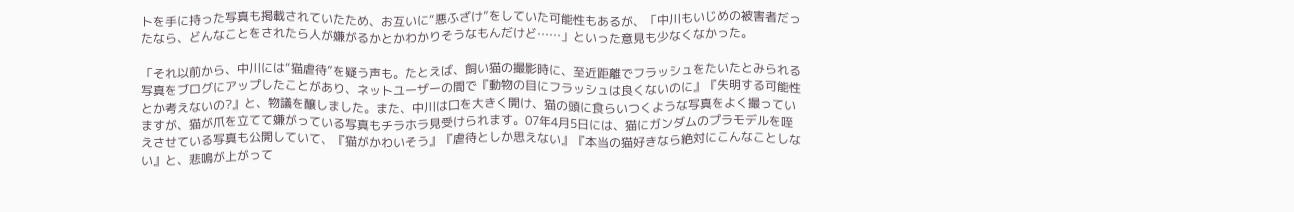トを手に持った写真も掲載されていたため、お互いに“悪ふざけ”をしていた可能性もあるが、「中川もいじめの被害者だったなら、どんなことをされたら人が嫌がるかとかわかりそうなもんだけど……」といった意見も少なくなかった。

「それ以前から、中川には“猫虐待”を疑う声も。たとえば、飼い猫の撮影時に、至近距離でフラッシュをたいたとみられる写真をブログにアップしたことがあり、ネットユーザーの間で『動物の目にフラッシュは良くないのに』『失明する可能性とか考えないの?』と、物議を醸しました。また、中川は口を大きく開け、猫の頭に食らいつくような写真をよく撮っていますが、猫が爪を立てて嫌がっている写真もチラホラ見受けられます。07年4月5日には、猫にガンダムのプラモデルを咥えさせている写真も公開していて、『猫がかわいそう』『虐待としか思えない』『本当の猫好きなら絶対にこんなことしない』と、悲鳴が上がって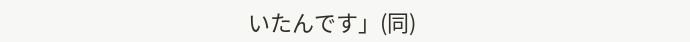いたんです」(同)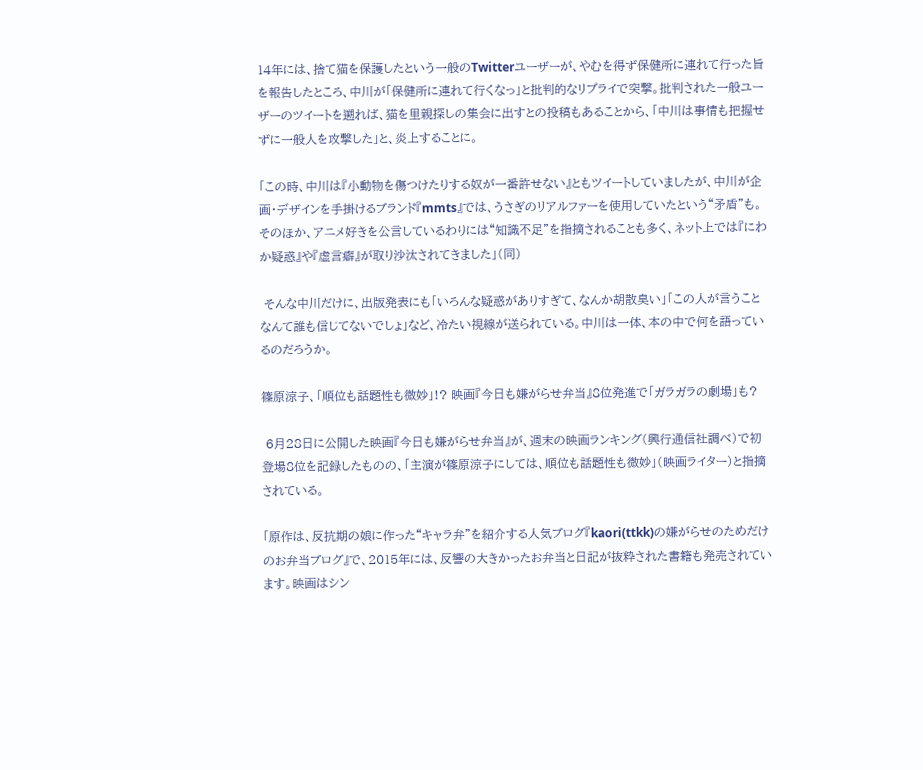14年には、捨て猫を保護したという一般のTwitterユーザーが、やむを得ず保健所に連れて行った旨を報告したところ、中川が「保健所に連れて行くなっ」と批判的なリプライで突撃。批判された一般ユーザーのツイートを遡れば、猫を里親探しの集会に出すとの投稿もあることから、「中川は事情も把握せずに一般人を攻撃した」と、炎上することに。

「この時、中川は『小動物を傷つけたりする奴が一番許せない』ともツイートしていましたが、中川が企画・デザインを手掛けるブランド『mmts』では、うさぎのリアルファーを使用していたという“矛盾”も。そのほか、アニメ好きを公言しているわりには“知識不足”を指摘されることも多く、ネット上では『にわか疑惑』や『虚言癖』が取り沙汰されてきました」(同)

 そんな中川だけに、出版発表にも「いろんな疑惑がありすぎて、なんか胡散臭い」「この人が言うことなんて誰も信じてないでしょ」など、冷たい視線が送られている。中川は一体、本の中で何を語っているのだろうか。

篠原涼子、「順位も話題性も微妙」!? 映画『今日も嫌がらせ弁当』8位発進で「ガラガラの劇場」も?

 6月28日に公開した映画『今日も嫌がらせ弁当』が、週末の映画ランキング(興行通信社調べ)で初登場8位を記録したものの、「主演が篠原涼子にしては、順位も話題性も微妙」(映画ライター)と指摘されている。

「原作は、反抗期の娘に作った“キャラ弁”を紹介する人気ブログ『kaori(ttkk)の嫌がらせのためだけのお弁当ブログ』で、2015年には、反響の大きかったお弁当と日記が抜粋された書籍も発売されています。映画はシン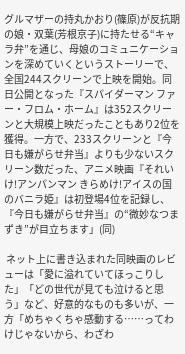グルマザーの持丸かおり(篠原)が反抗期の娘・双葉(芳根京子)に持たせる“キャラ弁”を通じ、母娘のコミュニケーションを深めていくというストーリーで、全国244スクリーンで上映を開始。同日公開となった『スパイダーマン ファー・フロム・ホーム』は352スクリーンと大規模上映だったこともあり2位を獲得。一方で、233スクリーンと『今日も嫌がらせ弁当』よりも少ないスクリーン数だった、アニメ映画『それいけ!アンパンマン きらめけ!アイスの国のバニラ姫』は初登場4位を記録し、『今日も嫌がらせ弁当』の“微妙なつまずき”が目立ちます」(同)

 ネット上に書き込まれた同映画のレビューは「愛に溢れていてほっこりした」「どの世代が見ても泣けると思う」など、好意的なものも多いが、一方「めちゃくちゃ感動する……ってわけじゃないから、わざわ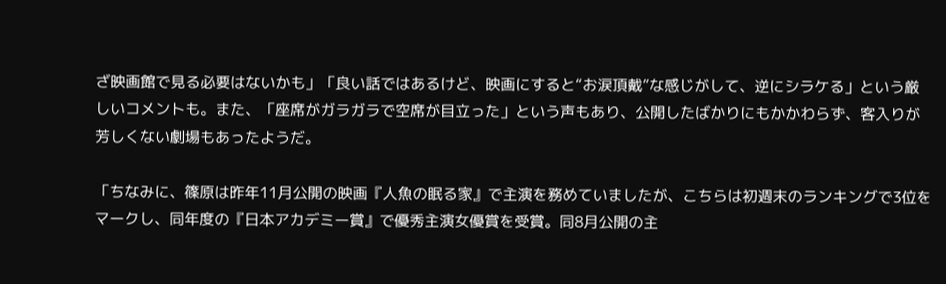ざ映画館で見る必要はないかも」「良い話ではあるけど、映画にすると“お涙頂戴”な感じがして、逆にシラケる」という厳しいコメントも。また、「座席がガラガラで空席が目立った」という声もあり、公開したばかりにもかかわらず、客入りが芳しくない劇場もあったようだ。

「ちなみに、篠原は昨年11月公開の映画『人魚の眠る家』で主演を務めていましたが、こちらは初週末のランキングで3位をマークし、同年度の『日本アカデミー賞』で優秀主演女優賞を受賞。同8月公開の主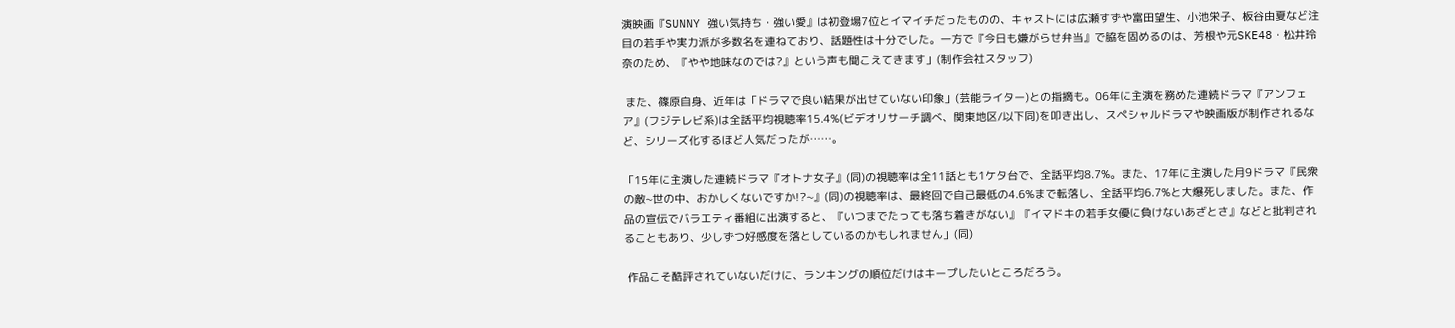演映画『SUNNY 強い気持ち・強い愛』は初登場7位とイマイチだったものの、キャストには広瀬すずや富田望生、小池栄子、板谷由夏など注目の若手や実力派が多数名を連ねており、話題性は十分でした。一方で『今日も嫌がらせ弁当』で脇を固めるのは、芳根や元SKE48・松井玲奈のため、『やや地味なのでは?』という声も聞こえてきます」(制作会社スタッフ)

 また、篠原自身、近年は「ドラマで良い結果が出せていない印象」(芸能ライター)との指摘も。06年に主演を務めた連続ドラマ『アンフェア』(フジテレビ系)は全話平均視聴率15.4%(ビデオリサーチ調べ、関東地区/以下同)を叩き出し、スペシャルドラマや映画版が制作されるなど、シリーズ化するほど人気だったが……。

「15年に主演した連続ドラマ『オトナ女子』(同)の視聴率は全11話とも1ケタ台で、全話平均8.7%。また、17年に主演した月9ドラマ『民衆の敵~世の中、おかしくないですか!?~』(同)の視聴率は、最終回で自己最低の4.6%まで転落し、全話平均6.7%と大爆死しました。また、作品の宣伝でバラエティ番組に出演すると、『いつまでたっても落ち着きがない』『イマドキの若手女優に負けないあざとさ』などと批判されることもあり、少しずつ好感度を落としているのかもしれません」(同)

 作品こそ酷評されていないだけに、ランキングの順位だけはキープしたいところだろう。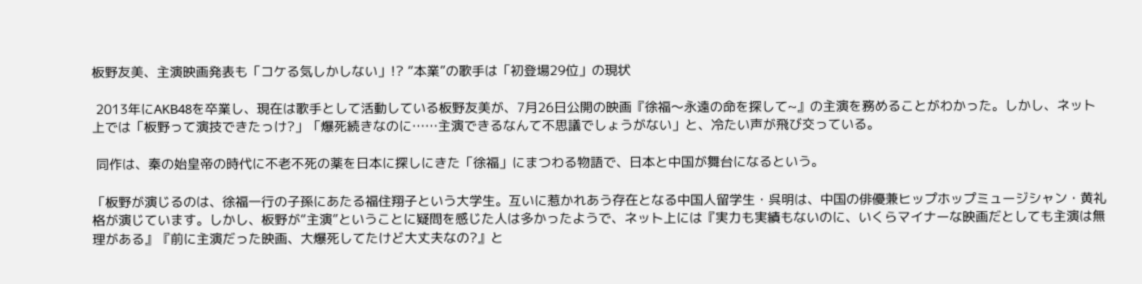板野友美、主演映画発表も「コケる気しかしない」!? “本業”の歌手は「初登場29位」の現状

 2013年にAKB48を卒業し、現在は歌手として活動している板野友美が、7月26日公開の映画『徐福〜永遠の命を探して~』の主演を務めることがわかった。しかし、ネット上では「板野って演技できたっけ?」「爆死続きなのに……主演できるなんて不思議でしょうがない」と、冷たい声が飛び交っている。

 同作は、秦の始皇帝の時代に不老不死の薬を日本に探しにきた「徐福」にまつわる物語で、日本と中国が舞台になるという。

「板野が演じるのは、徐福一行の子孫にあたる福住翔子という大学生。互いに惹かれあう存在となる中国人留学生・呉明は、中国の俳優兼ヒップホップミュージシャン・黄礼格が演じています。しかし、板野が“主演”ということに疑問を感じた人は多かったようで、ネット上には『実力も実績もないのに、いくらマイナーな映画だとしても主演は無理がある』『前に主演だった映画、大爆死してたけど大丈夫なの?』と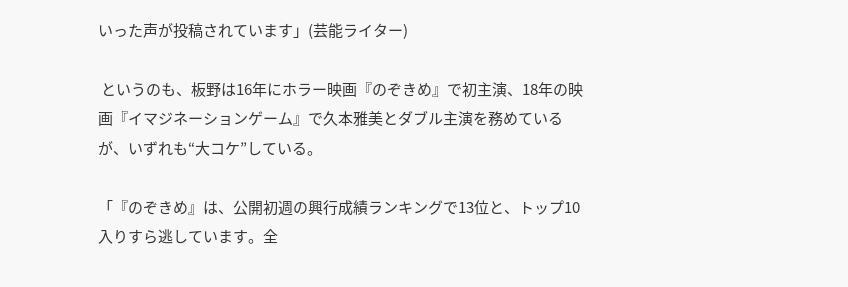いった声が投稿されています」(芸能ライター)

 というのも、板野は16年にホラー映画『のぞきめ』で初主演、18年の映画『イマジネーションゲーム』で久本雅美とダブル主演を務めているが、いずれも“大コケ”している。

「『のぞきめ』は、公開初週の興行成績ランキングで13位と、トップ10入りすら逃しています。全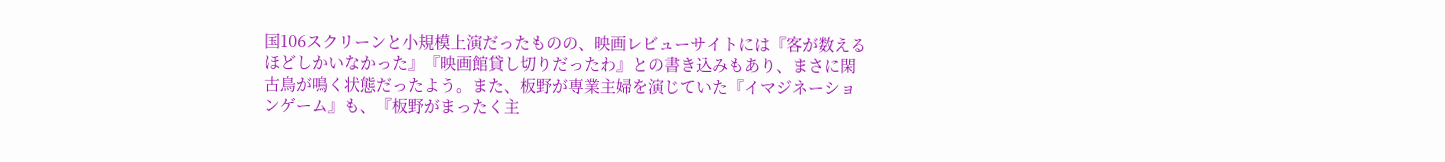国106スクリーンと小規模上演だったものの、映画レビューサイトには『客が数えるほどしかいなかった』『映画館貸し切りだったわ』との書き込みもあり、まさに閑古鳥が鳴く状態だったよう。また、板野が専業主婦を演じていた『イマジネーションゲーム』も、『板野がまったく主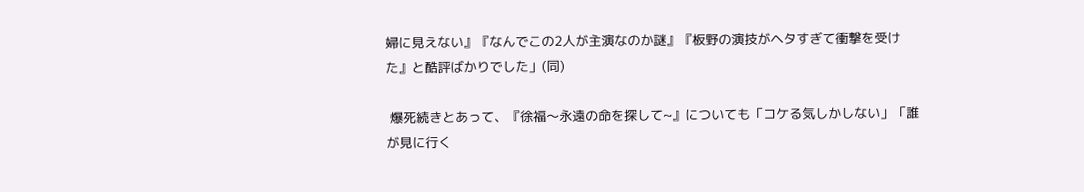婦に見えない』『なんでこの2人が主演なのか謎』『板野の演技がヘタすぎて衝撃を受けた』と酷評ばかりでした」(同)

 爆死続きとあって、『徐福〜永遠の命を探して~』についても「コケる気しかしない」「誰が見に行く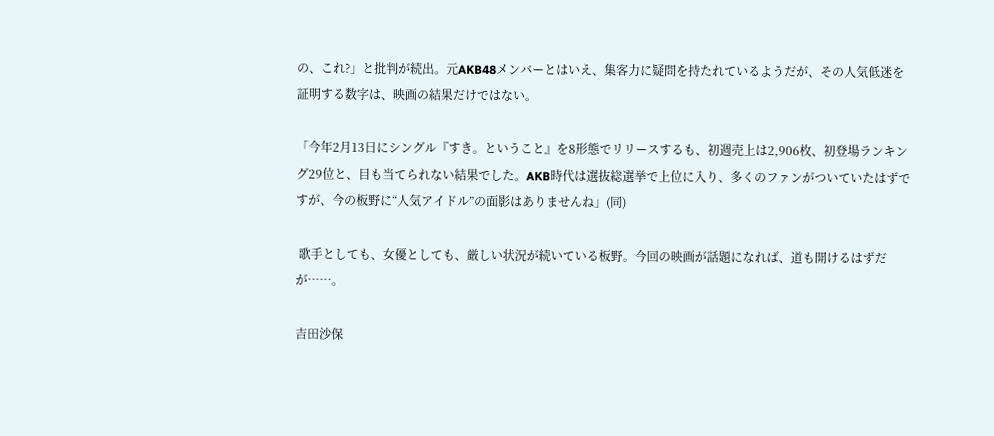の、これ?」と批判が続出。元AKB48メンバーとはいえ、集客力に疑問を持たれているようだが、その人気低迷を証明する数字は、映画の結果だけではない。

「今年2月13日にシングル『すき。ということ』を8形態でリリースするも、初週売上は2,906枚、初登場ランキング29位と、目も当てられない結果でした。AKB時代は選抜総選挙で上位に入り、多くのファンがついていたはずですが、今の板野に“人気アイドル”の面影はありませんね」(同)

 歌手としても、女優としても、厳しい状況が続いている板野。今回の映画が話題になれば、道も開けるはずだが……。

吉田沙保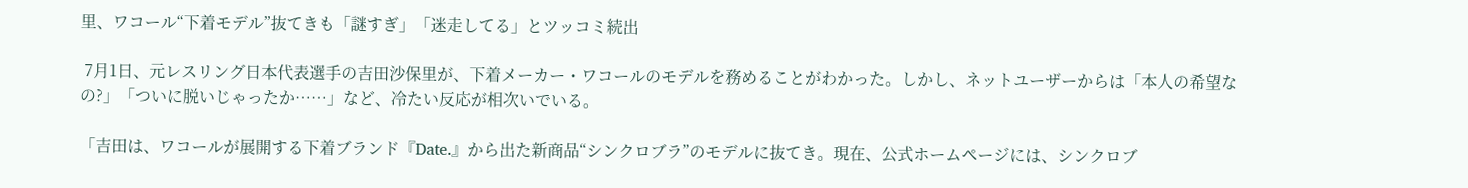里、ワコール“下着モデル”抜てきも「謎すぎ」「迷走してる」とツッコミ続出

 7月1日、元レスリング日本代表選手の吉田沙保里が、下着メーカー・ワコールのモデルを務めることがわかった。しかし、ネットユーザーからは「本人の希望なの?」「ついに脱いじゃったか……」など、冷たい反応が相次いでいる。

「吉田は、ワコールが展開する下着ブランド『Date.』から出た新商品“シンクロブラ”のモデルに抜てき。現在、公式ホームページには、シンクロブ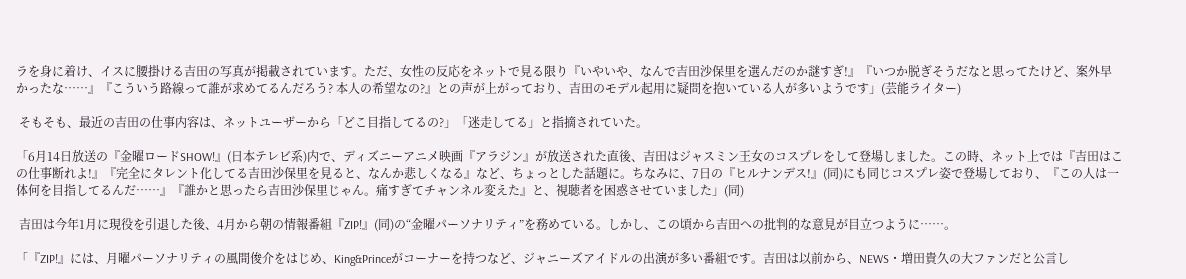ラを身に着け、イスに腰掛ける吉田の写真が掲載されています。ただ、女性の反応をネットで見る限り『いやいや、なんで吉田沙保里を選んだのか謎すぎ!』『いつか脱ぎそうだなと思ってたけど、案外早かったな……』『こういう路線って誰が求めてるんだろう? 本人の希望なの?』との声が上がっており、吉田のモデル起用に疑問を抱いている人が多いようです」(芸能ライター)

 そもそも、最近の吉田の仕事内容は、ネットユーザーから「どこ目指してるの?」「迷走してる」と指摘されていた。

「6月14日放送の『金曜ロードSHOW!』(日本テレビ系)内で、ディズニーアニメ映画『アラジン』が放送された直後、吉田はジャスミン王女のコスプレをして登場しました。この時、ネット上では『吉田はこの仕事断れよ!』『完全にタレント化してる吉田沙保里を見ると、なんか悲しくなる』など、ちょっとした話題に。ちなみに、7日の『ヒルナンデス!』(同)にも同じコスプレ姿で登場しており、『この人は一体何を目指してるんだ……』『誰かと思ったら吉田沙保里じゃん。痛すぎてチャンネル変えた』と、視聴者を困惑させていました」(同)

 吉田は今年1月に現役を引退した後、4月から朝の情報番組『ZIP!』(同)の“金曜パーソナリティ”を務めている。しかし、この頃から吉田への批判的な意見が目立つように……。

「『ZIP!』には、月曜パーソナリティの風間俊介をはじめ、King&Princeがコーナーを持つなど、ジャニーズアイドルの出演が多い番組です。吉田は以前から、NEWS・増田貴久の大ファンだと公言し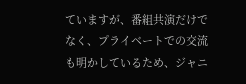ていますが、番組共演だけでなく、プライベートでの交流も明かしているため、ジャニ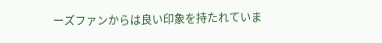ーズファンからは良い印象を持たれていま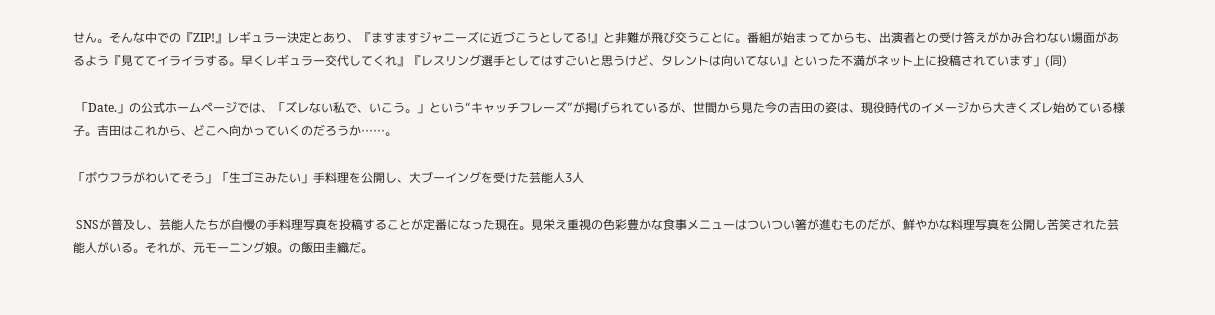せん。そんな中での『ZIP!』レギュラー決定とあり、『ますますジャニーズに近づこうとしてる!』と非難が飛び交うことに。番組が始まってからも、出演者との受け答えがかみ合わない場面があるよう『見ててイライラする。早くレギュラー交代してくれ』『レスリング選手としてはすごいと思うけど、タレントは向いてない』といった不満がネット上に投稿されています」(同)

 「Date.」の公式ホームページでは、「ズレない私で、いこう。」という“キャッチフレーズ”が掲げられているが、世間から見た今の吉田の姿は、現役時代のイメージから大きくズレ始めている様子。吉田はこれから、どこへ向かっていくのだろうか……。

「ボウフラがわいてそう」「生ゴミみたい」手料理を公開し、大ブーイングを受けた芸能人3人

 SNSが普及し、芸能人たちが自慢の手料理写真を投稿することが定番になった現在。見栄え重視の色彩豊かな食事メニューはついつい箸が進むものだが、鮮やかな料理写真を公開し苦笑された芸能人がいる。それが、元モーニング娘。の飯田圭織だ。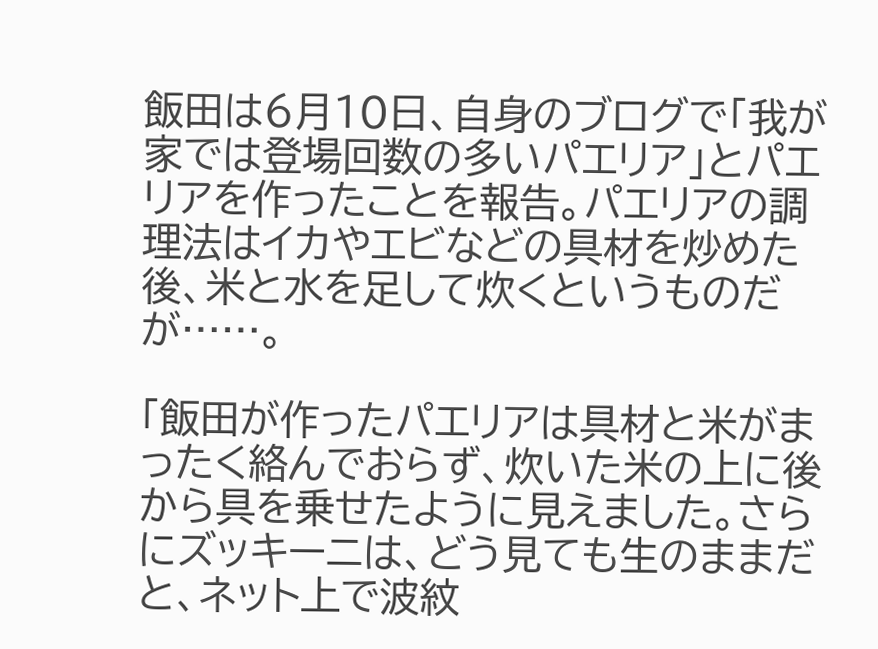飯田は6月10日、自身のブログで「我が家では登場回数の多いパエリア」とパエリアを作ったことを報告。パエリアの調理法はイカやエビなどの具材を炒めた後、米と水を足して炊くというものだが……。

「飯田が作ったパエリアは具材と米がまったく絡んでおらず、炊いた米の上に後から具を乗せたように見えました。さらにズッキーニは、どう見ても生のままだと、ネット上で波紋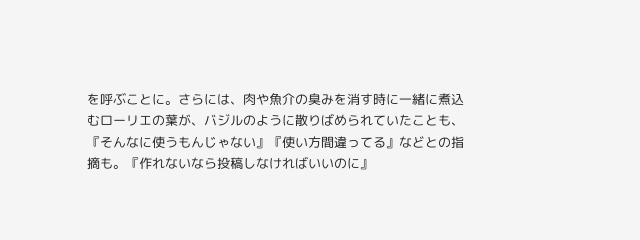を呼ぶことに。さらには、肉や魚介の臭みを消す時に一緒に煮込むローリエの葉が、バジルのように散りばめられていたことも、『そんなに使うもんじゃない』『使い方間違ってる』などとの指摘も。『作れないなら投稿しなければいいのに』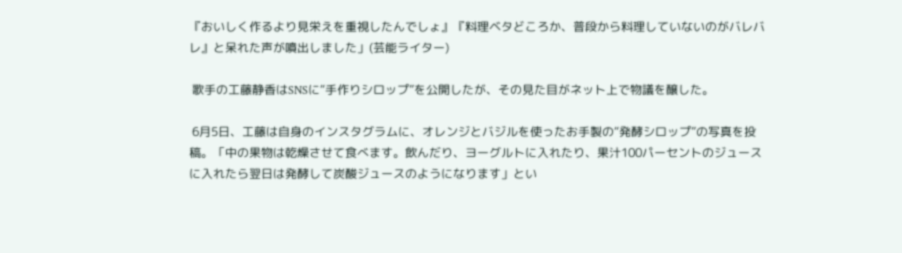『おいしく作るより見栄えを重視したんでしょ』『料理ベタどころか、普段から料理していないのがバレバレ』と呆れた声が噴出しました」(芸能ライター)

 歌手の工藤静香はSNSに“手作りシロップ”を公開したが、その見た目がネット上で物議を醸した。

 6月5日、工藤は自身のインスタグラムに、オレンジとバジルを使ったお手製の“発酵シロップ”の写真を投稿。「中の果物は乾燥させて食べます。飲んだり、ヨーグルトに入れたり、果汁100パーセントのジュースに入れたら翌日は発酵して炭酸ジュースのようになります」とい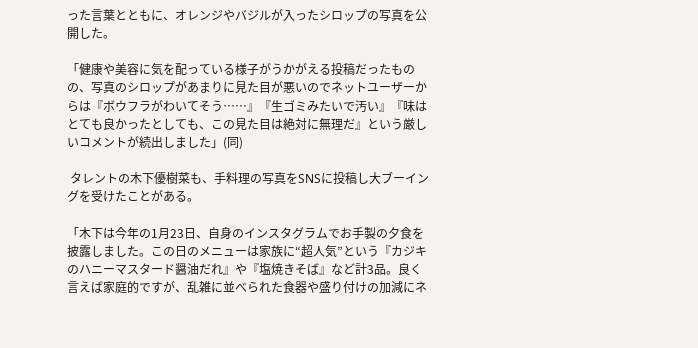った言葉とともに、オレンジやバジルが入ったシロップの写真を公開した。

「健康や美容に気を配っている様子がうかがえる投稿だったものの、写真のシロップがあまりに見た目が悪いのでネットユーザーからは『ボウフラがわいてそう……』『生ゴミみたいで汚い』『味はとても良かったとしても、この見た目は絶対に無理だ』という厳しいコメントが続出しました」(同)

 タレントの木下優樹菜も、手料理の写真をSNSに投稿し大ブーイングを受けたことがある。

「木下は今年の1月23日、自身のインスタグラムでお手製の夕食を披露しました。この日のメニューは家族に“超人気”という『カジキのハニーマスタード醤油だれ』や『塩焼きそば』など計3品。良く言えば家庭的ですが、乱雑に並べられた食器や盛り付けの加減にネ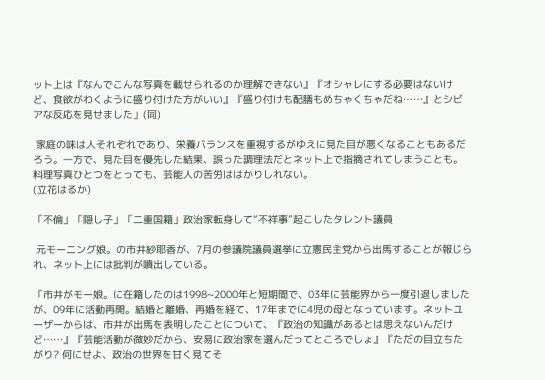ット上は『なんでこんな写真を載せられるのか理解できない』『オシャレにする必要はないけど、食欲がわくように盛り付けた方がいい』『盛り付けも配膳もめちゃくちゃだね……』とシビアな反応を見せました」(同)

 家庭の味は人それぞれであり、栄養バランスを重視するがゆえに見た目が悪くなることもあるだろう。一方で、見た目を優先した結果、誤った調理法だとネット上で指摘されてしまうことも。料理写真ひとつをとっても、芸能人の苦労ははかりしれない。
(立花はるか)

「不倫」「隠し子」「二重国籍」政治家転身して“不祥事”起こしたタレント議員

 元モーニング娘。の市井紗耶香が、7月の参議院議員選挙に立憲民主党から出馬することが報じられ、ネット上には批判が噴出している。

「市井がモー娘。に在籍したのは1998~2000年と短期間で、03年に芸能界から一度引退しましたが、09年に活動再開。結婚と離婚、再婚を経て、17年までに4児の母となっています。ネットユーザーからは、市井が出馬を表明したことについて、『政治の知識があるとは思えないんだけど……』『芸能活動が微妙だから、安易に政治家を選んだってところでしょ』『ただの目立ちたがり? 何にせよ、政治の世界を甘く見てそ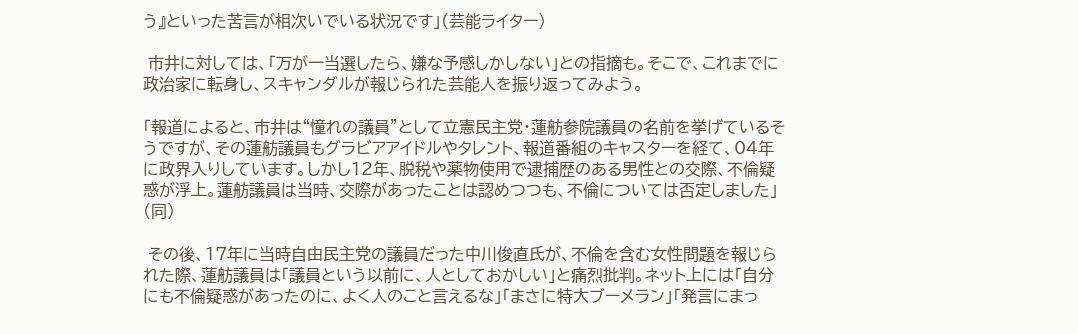う』といった苦言が相次いでいる状況です」(芸能ライター)

 市井に対しては、「万が一当選したら、嫌な予感しかしない」との指摘も。そこで、これまでに政治家に転身し、スキャンダルが報じられた芸能人を振り返ってみよう。

「報道によると、市井は“憧れの議員”として立憲民主党・蓮舫参院議員の名前を挙げているそうですが、その蓮舫議員もグラビアアイドルやタレント、報道番組のキャスターを経て、04年に政界入りしています。しかし12年、脱税や薬物使用で逮捕歴のある男性との交際、不倫疑惑が浮上。蓮舫議員は当時、交際があったことは認めつつも、不倫については否定しました」(同)

 その後、17年に当時自由民主党の議員だった中川俊直氏が、不倫を含む女性問題を報じられた際、蓮舫議員は「議員という以前に、人としておかしい」と痛烈批判。ネット上には「自分にも不倫疑惑があったのに、よく人のこと言えるな」「まさに特大ブーメラン」「発言にまっ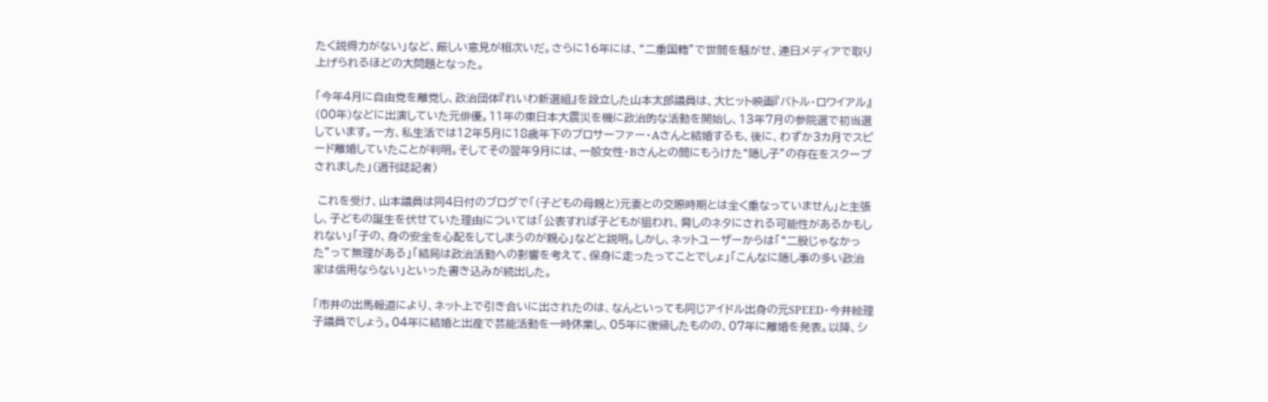たく説得力がない」など、厳しい意見が相次いだ。さらに16年には、“二重国籍”で世間を騒がせ、連日メディアで取り上げられるほどの大問題となった。

「今年4月に自由党を離党し、政治団体『れいわ新選組』を設立した山本太郎議員は、大ヒット映画『バトル・ロワイアル』(00年)などに出演していた元俳優。11年の東日本大震災を機に政治的な活動を開始し、13年7月の参院選で初当選しています。一方、私生活では12年5月に18歳年下のプロサーファー・Aさんと結婚するも、後に、わずか3カ月でスピード離婚していたことが判明。そしてその翌年9月には、一般女性・Bさんとの間にもうけた“隠し子”の存在をスクープされました」(週刊誌記者)

 これを受け、山本議員は同4日付のブログで「(子どもの母親と)元妻との交際時期とは全く重なっていません」と主張し、子どもの誕生を伏せていた理由については「公表すれば子どもが狙われ、脅しのネタにされる可能性があるかもしれない」「子の、身の安全を心配をしてしまうのが親心」などと説明。しかし、ネットユーザーからは「“二股じゃなかった”って無理がある」「結局は政治活動への影響を考えて、保身に走ったってことでしょ」「こんなに隠し事の多い政治家は信用ならない」といった書き込みが続出した。

「市井の出馬報道により、ネット上で引き合いに出されたのは、なんといっても同じアイドル出身の元SPEED・今井絵理子議員でしょう。04年に結婚と出産で芸能活動を一時休業し、05年に復帰したものの、07年に離婚を発表。以降、シ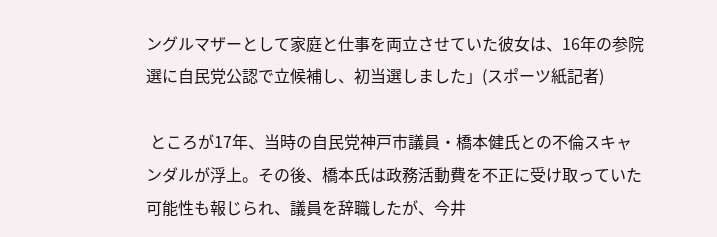ングルマザーとして家庭と仕事を両立させていた彼女は、16年の参院選に自民党公認で立候補し、初当選しました」(スポーツ紙記者)

 ところが17年、当時の自民党神戸市議員・橋本健氏との不倫スキャンダルが浮上。その後、橋本氏は政務活動費を不正に受け取っていた可能性も報じられ、議員を辞職したが、今井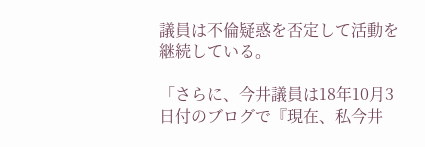議員は不倫疑惑を否定して活動を継続している。

「さらに、今井議員は18年10月3日付のブログで『現在、私今井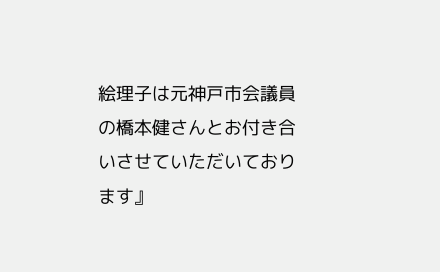絵理子は元神戸市会議員の橋本健さんとお付き合いさせていただいております』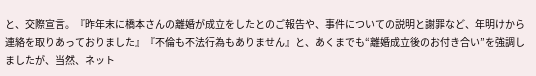と、交際宣言。『昨年末に橋本さんの離婚が成立をしたとのご報告や、事件についての説明と謝罪など、年明けから連絡を取りあっておりました』『不倫も不法行為もありません』と、あくまでも“離婚成立後のお付き合い”を強調しましたが、当然、ネット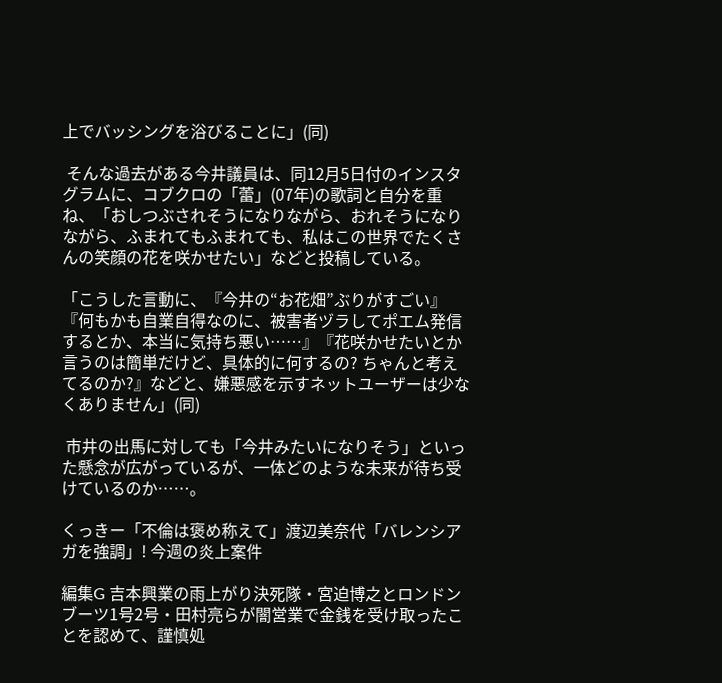上でバッシングを浴びることに」(同)

 そんな過去がある今井議員は、同12月5日付のインスタグラムに、コブクロの「蕾」(07年)の歌詞と自分を重ね、「おしつぶされそうになりながら、おれそうになりながら、ふまれてもふまれても、私はこの世界でたくさんの笑顔の花を咲かせたい」などと投稿している。

「こうした言動に、『今井の“お花畑”ぶりがすごい』『何もかも自業自得なのに、被害者ヅラしてポエム発信するとか、本当に気持ち悪い……』『花咲かせたいとか言うのは簡単だけど、具体的に何するの? ちゃんと考えてるのか?』などと、嫌悪感を示すネットユーザーは少なくありません」(同)

 市井の出馬に対しても「今井みたいになりそう」といった懸念が広がっているが、一体どのような未来が待ち受けているのか……。

くっきー「不倫は褒め称えて」渡辺美奈代「バレンシアガを強調」! 今週の炎上案件

編集G 吉本興業の雨上がり決死隊・宮迫博之とロンドンブーツ1号2号・田村亮らが闇営業で金銭を受け取ったことを認めて、謹慎処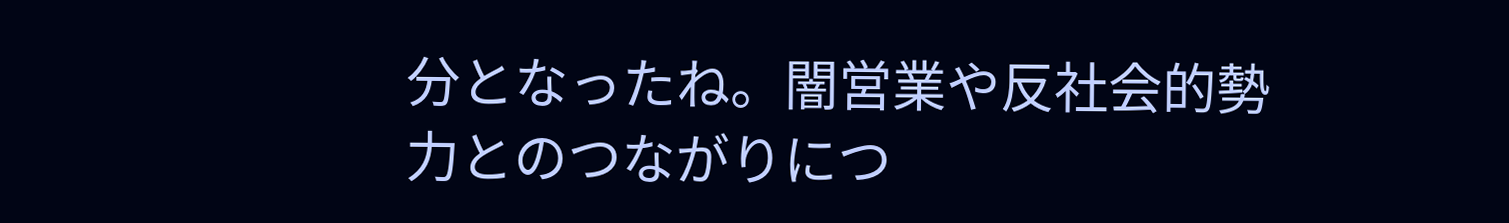分となったね。闇営業や反社会的勢力とのつながりにつ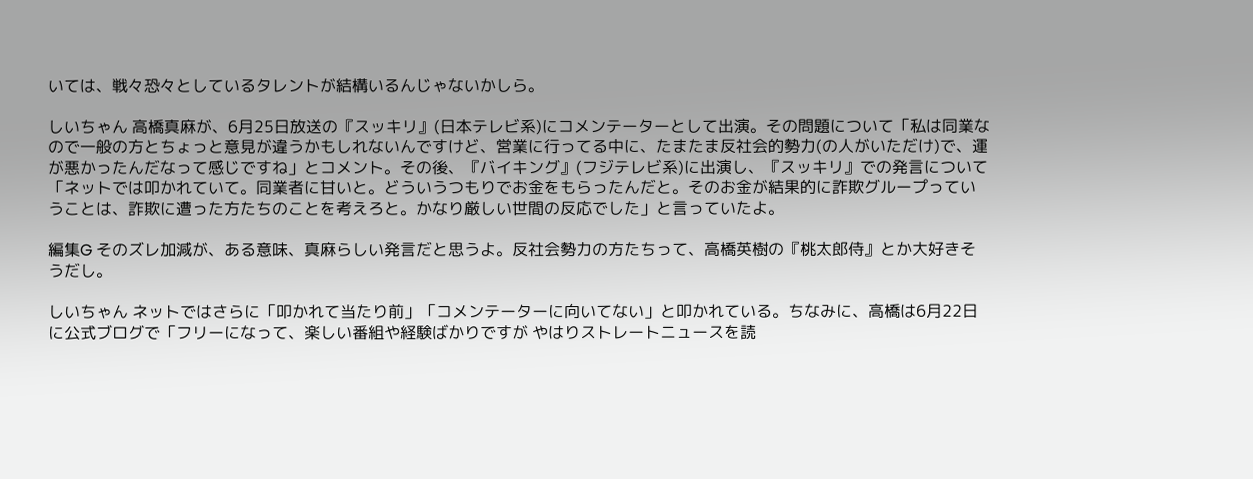いては、戦々恐々としているタレントが結構いるんじゃないかしら。

しいちゃん 高橋真麻が、6月25日放送の『スッキリ』(日本テレビ系)にコメンテーターとして出演。その問題について「私は同業なので一般の方とちょっと意見が違うかもしれないんですけど、営業に行ってる中に、たまたま反社会的勢力(の人がいただけ)で、運が悪かったんだなって感じですね」とコメント。その後、『バイキング』(フジテレビ系)に出演し、『スッキリ』での発言について「ネットでは叩かれていて。同業者に甘いと。どういうつもりでお金をもらったんだと。そのお金が結果的に詐欺グループっていうことは、詐欺に遭った方たちのことを考えろと。かなり厳しい世間の反応でした」と言っていたよ。

編集G そのズレ加減が、ある意味、真麻らしい発言だと思うよ。反社会勢力の方たちって、高橋英樹の『桃太郎侍』とか大好きそうだし。

しいちゃん ネットではさらに「叩かれて当たり前」「コメンテーターに向いてない」と叩かれている。ちなみに、高橋は6月22日に公式ブログで「フリーになって、楽しい番組や経験ばかりですが やはりストレートニュースを読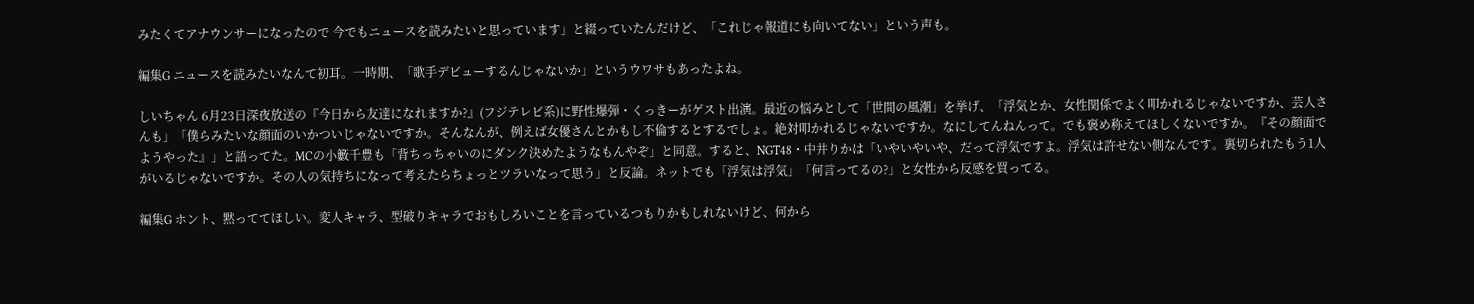みたくてアナウンサーになったので 今でもニュースを読みたいと思っています」と綴っていたんだけど、「これじゃ報道にも向いてない」という声も。

編集G ニュースを読みたいなんて初耳。一時期、「歌手デビューするんじゃないか」というウワサもあったよね。

しいちゃん 6月23日深夜放送の『今日から友達になれますか?』(フジテレビ系)に野性爆弾・くっきーがゲスト出演。最近の悩みとして「世間の風潮」を挙げ、「浮気とか、女性関係でよく叩かれるじゃないですか、芸人さんも」「僕らみたいな顔面のいかついじゃないですか。そんなんが、例えば女優さんとかもし不倫するとするでしょ。絶対叩かれるじゃないですか。なにしてんねんって。でも褒め称えてほしくないですか。『その顔面でようやった』」と語ってた。MCの小籔千豊も「背ちっちゃいのにダンク決めたようなもんやぞ」と同意。すると、NGT48・中井りかは「いやいやいや、だって浮気ですよ。浮気は許せない側なんです。裏切られたもう1人がいるじゃないですか。その人の気持ちになって考えたらちょっとツラいなって思う」と反論。ネットでも「浮気は浮気」「何言ってるの?」と女性から反感を買ってる。

編集G ホント、黙っててほしい。変人キャラ、型破りキャラでおもしろいことを言っているつもりかもしれないけど、何から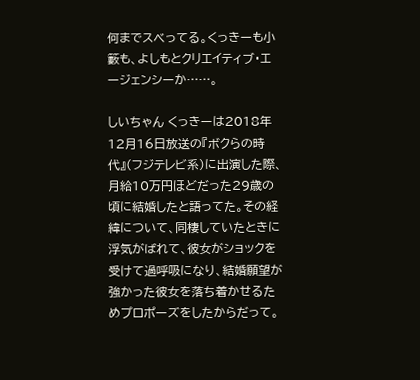何までスベってる。くっきーも小籔も、よしもとクリエイティブ・エージェンシーか……。

しいちゃん くっきーは2018年12月16日放送の『ボクらの時代』(フジテレビ系)に出演した際、月給10万円ほどだった29歳の頃に結婚したと語ってた。その経緯について、同棲していたときに浮気がばれて、彼女がショックを受けて過呼吸になり、結婚願望が強かった彼女を落ち着かせるためプロポーズをしたからだって。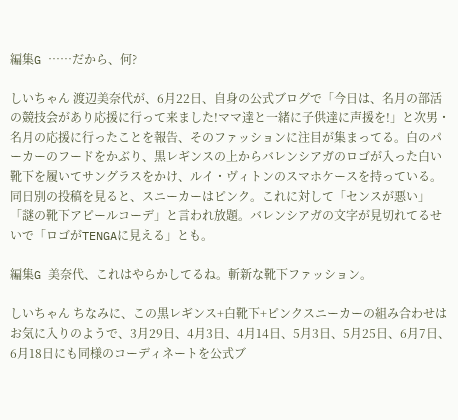編集G ……だから、何?

しいちゃん 渡辺美奈代が、6月22日、自身の公式ブログで「今日は、名月の部活の競技会があり応援に行って来ました!ママ達と一緒に子供達に声援を!」と次男・名月の応援に行ったことを報告、そのファッションに注目が集まってる。白のパーカーのフードをかぶり、黒レギンスの上からバレンシアガのロゴが入った白い靴下を履いてサングラスをかけ、ルイ・ヴィトンのスマホケースを持っている。同日別の投稿を見ると、スニーカーはピンク。これに対して「センスが悪い」「謎の靴下アピールコーデ」と言われ放題。バレンシアガの文字が見切れてるせいで「ロゴがTENGAに見える」とも。

編集G 美奈代、これはやらかしてるね。斬新な靴下ファッション。

しいちゃん ちなみに、この黒レギンス+白靴下+ピンクスニーカーの組み合わせはお気に入りのようで、3月29日、4月3日、4月14日、5月3日、5月25日、6月7日、6月18日にも同様のコーディネートを公式ブ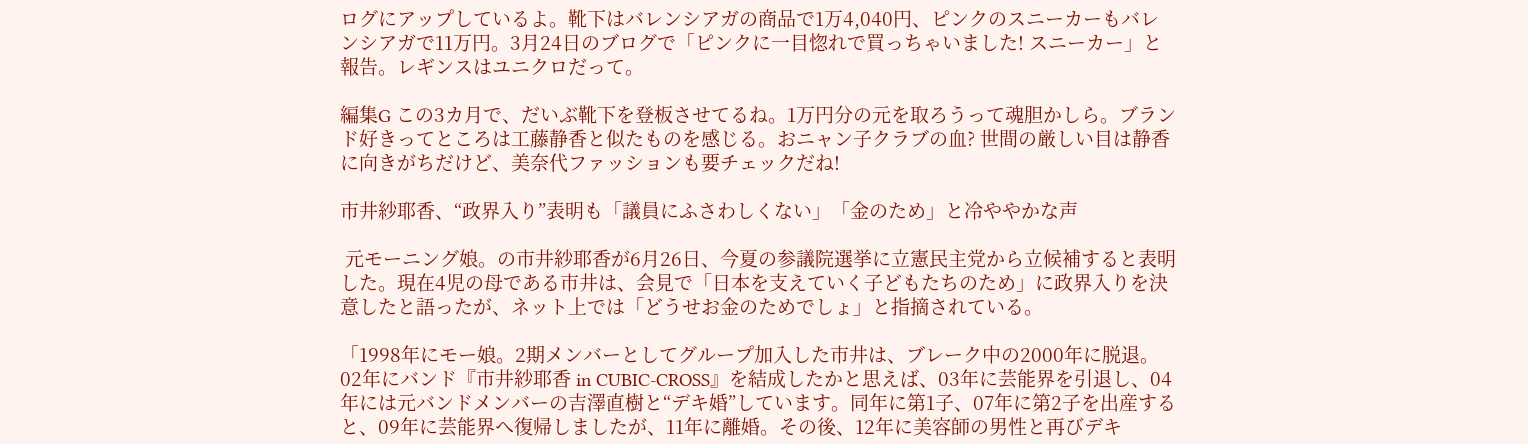ログにアップしているよ。靴下はバレンシアガの商品で1万4,040円、ピンクのスニーカーもバレンシアガで11万円。3月24日のブログで「ピンクに一目惚れで買っちゃいました! スニーカー」と報告。レギンスはユニクロだって。

編集G この3カ月で、だいぶ靴下を登板させてるね。1万円分の元を取ろうって魂胆かしら。ブランド好きってところは工藤静香と似たものを感じる。おニャン子クラブの血? 世間の厳しい目は静香に向きがちだけど、美奈代ファッションも要チェックだね!

市井紗耶香、“政界入り”表明も「議員にふさわしくない」「金のため」と冷ややかな声

 元モーニング娘。の市井紗耶香が6月26日、今夏の参議院選挙に立憲民主党から立候補すると表明した。現在4児の母である市井は、会見で「日本を支えていく子どもたちのため」に政界入りを決意したと語ったが、ネット上では「どうせお金のためでしょ」と指摘されている。

「1998年にモー娘。2期メンバーとしてグループ加入した市井は、ブレーク中の2000年に脱退。02年にバンド『市井紗耶香 in CUBIC-CROSS』を結成したかと思えば、03年に芸能界を引退し、04年には元バンドメンバーの吉澤直樹と“デキ婚”しています。同年に第1子、07年に第2子を出産すると、09年に芸能界へ復帰しましたが、11年に離婚。その後、12年に美容師の男性と再びデキ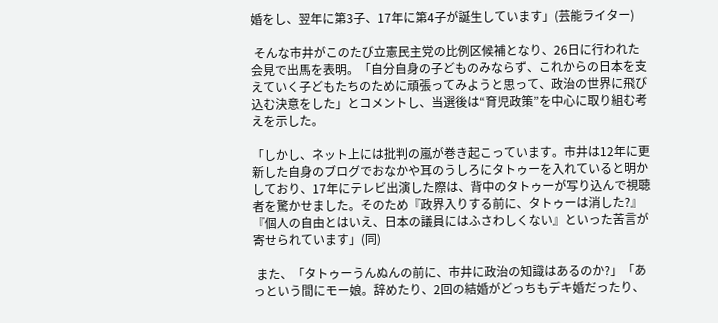婚をし、翌年に第3子、17年に第4子が誕生しています」(芸能ライター)

 そんな市井がこのたび立憲民主党の比例区候補となり、26日に行われた会見で出馬を表明。「自分自身の子どものみならず、これからの日本を支えていく子どもたちのために頑張ってみようと思って、政治の世界に飛び込む決意をした」とコメントし、当選後は“育児政策”を中心に取り組む考えを示した。

「しかし、ネット上には批判の嵐が巻き起こっています。市井は12年に更新した自身のブログでおなかや耳のうしろにタトゥーを入れていると明かしており、17年にテレビ出演した際は、背中のタトゥーが写り込んで視聴者を驚かせました。そのため『政界入りする前に、タトゥーは消した?』『個人の自由とはいえ、日本の議員にはふさわしくない』といった苦言が寄せられています」(同)

 また、「タトゥーうんぬんの前に、市井に政治の知識はあるのか?」「あっという間にモー娘。辞めたり、2回の結婚がどっちもデキ婚だったり、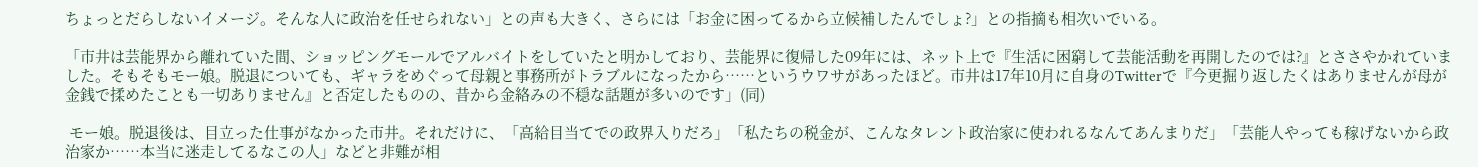ちょっとだらしないイメージ。そんな人に政治を任せられない」との声も大きく、さらには「お金に困ってるから立候補したんでしょ?」との指摘も相次いでいる。

「市井は芸能界から離れていた間、ショッピングモールでアルバイトをしていたと明かしており、芸能界に復帰した09年には、ネット上で『生活に困窮して芸能活動を再開したのでは?』とささやかれていました。そもそもモー娘。脱退についても、ギャラをめぐって母親と事務所がトラブルになったから……というウワサがあったほど。市井は17年10月に自身のTwitterで『今更掘り返したくはありませんが母が金銭で揉めたことも一切ありません』と否定したものの、昔から金絡みの不穏な話題が多いのです」(同)

 モー娘。脱退後は、目立った仕事がなかった市井。それだけに、「高給目当てでの政界入りだろ」「私たちの税金が、こんなタレント政治家に使われるなんてあんまりだ」「芸能人やっても稼げないから政治家か……本当に迷走してるなこの人」などと非難が相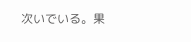次いでいる。果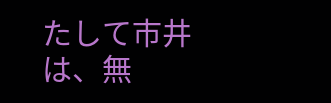たして市井は、無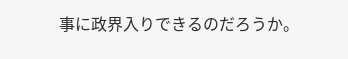事に政界入りできるのだろうか。